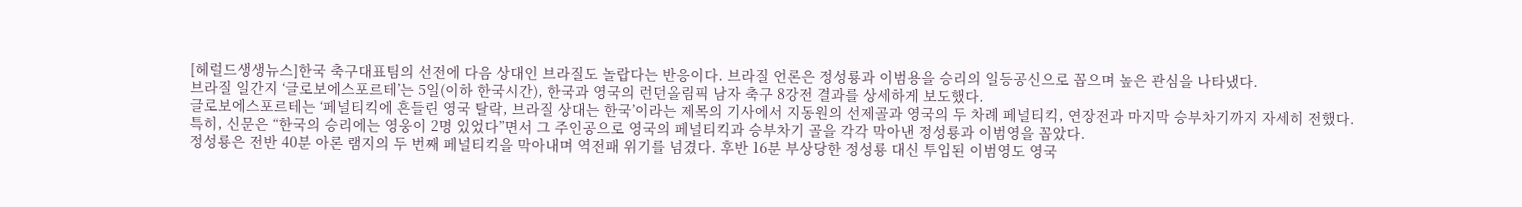[헤럴드생생뉴스]한국 축구대표팀의 선전에 다음 상대인 브라질도 놀랍다는 반응이다. 브라질 언론은 정성룡과 이범용을 승리의 일등공신으로 꼽으며 높은 관심을 나타냈다.
브라질 일간지 ‘글로보에스포르테’는 5일(이하 한국시간), 한국과 영국의 런던올림픽 남자 축구 8강전 결과를 상세하게 보도했다.
글로보에스포르테는 ‘페널티킥에 흔들린 영국 탈락, 브라질 상대는 한국’이라는 제목의 기사에서 지동원의 선제골과 영국의 두 차례 페널티킥, 연장전과 마지막 승부차기까지 자세히 전했다.
특히, 신문은 “한국의 승리에는 영웅이 2명 있었다”면서 그 주인공으로 영국의 페널티킥과 승부차기 골을 각각 막아낸 정성룡과 이범영을 꼽았다.
정성룡은 전반 40분 아론 램지의 두 번째 페널티킥을 막아내며 역전패 위기를 넘겼다. 후반 16분 부상당한 정성룡 대신 투입된 이범영도 영국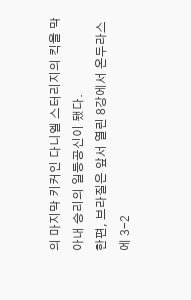의 마지막 키커인 다니엘 스터리지의 킥을 막아내 승리의 일등공신이 됐다.
한편, 브라질은 앞서 열린 8강에서 온두라스에 3-2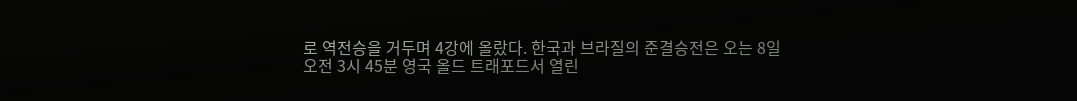로 역전승을 거두며 4강에 올랐다. 한국과 브라질의 준결승전은 오는 8일 오전 3시 45분 영국 올드 트래포드서 열린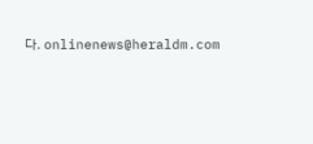다. onlinenews@heraldm.com